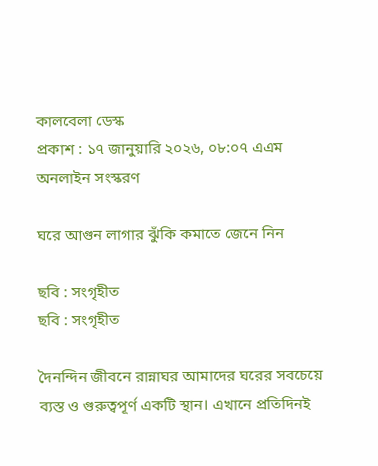কালবেলা ডেস্ক
প্রকাশ : ১৭ জানুয়ারি ২০২৬, ০৮:০৭ এএম
অনলাইন সংস্করণ

ঘরে আগুন লাগার ঝুঁকি কমাতে জেনে নিন

ছবি : সংগৃহীত
ছবি : সংগৃহীত

দৈনন্দিন জীবনে রান্নাঘর আমাদের ঘরের সবচেয়ে ব্যস্ত ও গুরুত্বপূর্ণ একটি স্থান। এখানে প্রতিদিনই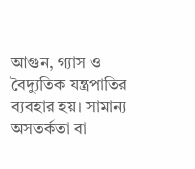আগুন, গ্যাস ও বৈদ্যুতিক যন্ত্রপাতির ব্যবহার হয়। সামান্য অসতর্কতা বা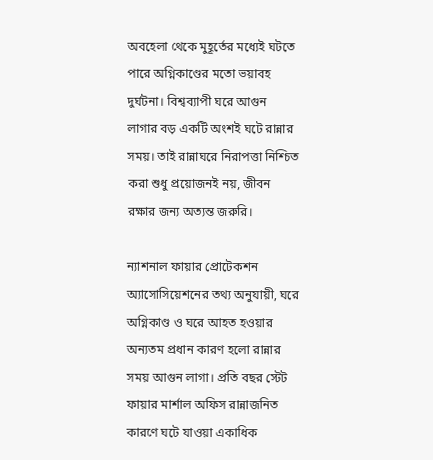অবহেলা থেকে মুহূর্তের মধ্যেই ঘটতে পারে অগ্নিকাণ্ডের মতো ভয়াবহ দুর্ঘটনা। বিশ্বব্যাপী ঘরে আগুন লাগার বড় একটি অংশই ঘটে রান্নার সময়। তাই রান্নাঘরে নিরাপত্তা নিশ্চিত করা শুধু প্রয়োজনই নয়, জীবন রক্ষার জন্য অত্যন্ত জরুরি।

ন্যাশনাল ফায়ার প্রোটেকশন অ্যাসোসিয়েশনের তথ্য অনুযায়ী, ঘরে অগ্নিকাণ্ড ও ঘরে আহত হওয়ার অন্যতম প্রধান কারণ হলো রান্নার সময় আগুন লাগা। প্রতি বছর স্টেট ফায়ার মার্শাল অফিস রান্নাজনিত কারণে ঘটে যাওয়া একাধিক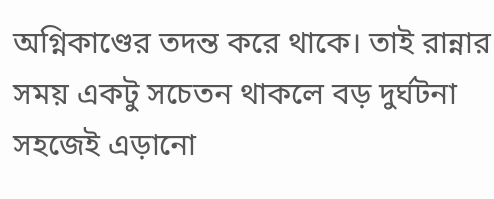অগ্নিকাণ্ডের তদন্ত করে থাকে। তাই রান্নার সময় একটু সচেতন থাকলে বড় দুর্ঘটনা সহজেই এড়ানো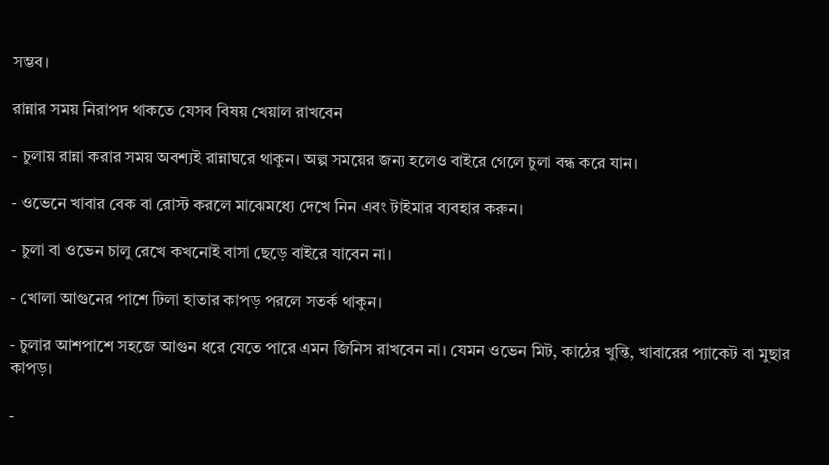সম্ভব।

রান্নার সময় নিরাপদ থাকতে যেসব বিষয় খেয়াল রাখবেন

- চুলায় রান্না করার সময় অবশ্যই রান্নাঘরে থাকুন। অল্প সময়ের জন্য হলেও বাইরে গেলে চুলা বন্ধ করে যান।

- ওভেনে খাবার বেক বা রোস্ট করলে মাঝেমধ্যে দেখে নিন এবং টাইমার ব্যবহার করুন।

- চুলা বা ওভেন চালু রেখে কখনোই বাসা ছেড়ে বাইরে যাবেন না।

- খোলা আগুনের পাশে ঢিলা হাতার কাপড় পরলে সতর্ক থাকুন।

- চুলার আশপাশে সহজে আগুন ধরে যেতে পারে এমন জিনিস রাখবেন না। যেমন ওভেন মিট, কাঠের খুন্তি, খাবারের প্যাকেট বা মুছার কাপড়।

-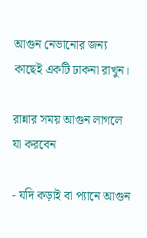আগুন নেভানোর জন্য কাছেই একটি ঢাকনা রাখুন।

রান্নার সময় আগুন লাগলে যা করবেন

- যদি কড়াই বা প্যানে আগুন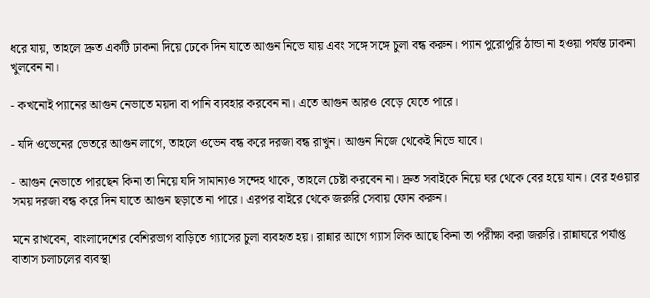ধরে যায়, তাহলে দ্রুত একটি ঢাকনা দিয়ে ঢেকে দিন যাতে আগুন নিভে যায় এবং সঙ্গে সঙ্গে চুলা বন্ধ করুন। প্যান পুরোপুরি ঠান্ডা না হওয়া পর্যন্ত ঢাকনা খুলবেন না।

- কখনোই প্যানের আগুন নেভাতে ময়দা বা পানি ব্যবহার করবেন না। এতে আগুন আরও বেড়ে যেতে পারে।

- যদি ওভেনের ভেতরে আগুন লাগে, তাহলে ওভেন বন্ধ করে দরজা বন্ধ রাখুন। আগুন নিজে থেকেই নিভে যাবে।

- আগুন নেভাতে পারছেন কিনা তা নিয়ে যদি সামান্যও সন্দেহ থাকে, তাহলে চেষ্টা করবেন না। দ্রুত সবাইকে নিয়ে ঘর থেকে বের হয়ে যান। বের হওয়ার সময় দরজা বন্ধ করে দিন যাতে আগুন ছড়াতে না পারে। এরপর বাইরে থেকে জরুরি সেবায় ফোন করুন।

মনে রাখবেন, বাংলাদেশের বেশিরভাগ বাড়িতে গ্যাসের চুলা ব্যবহৃত হয়। রান্নার আগে গ্যাস লিক আছে কিনা তা পরীক্ষা করা জরুরি। রান্নাঘরে পর্যাপ্ত বাতাস চলাচলের ব্যবস্থা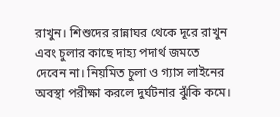রাখুন। শিশুদের রান্নাঘর থেকে দূরে রাখুন এবং চুলার কাছে দাহ্য পদার্থ জমতে দেবেন না। নিয়মিত চুলা ও গ্যাস লাইনের অবস্থা পরীক্ষা করলে দুর্ঘটনার ঝুঁকি কমে।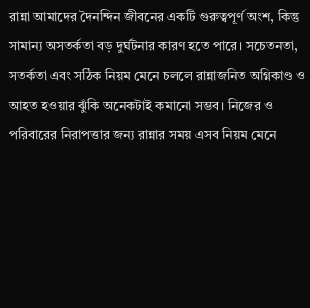রান্না আমাদের দৈনন্দিন জীবনের একটি গুরুত্বপূর্ণ অংশ, কিন্তু সামান্য অসতর্কতা বড় দুর্ঘটনার কারণ হতে পারে। সচেতনতা, সতর্কতা এবং সঠিক নিয়ম মেনে চললে রান্নাজনিত অগ্নিকাণ্ড ও আহত হওয়ার ঝুঁকি অনেকটাই কমানো সম্ভব। নিজের ও পরিবারের নিরাপত্তার জন্য রান্নার সময় এসব নিয়ম মেনে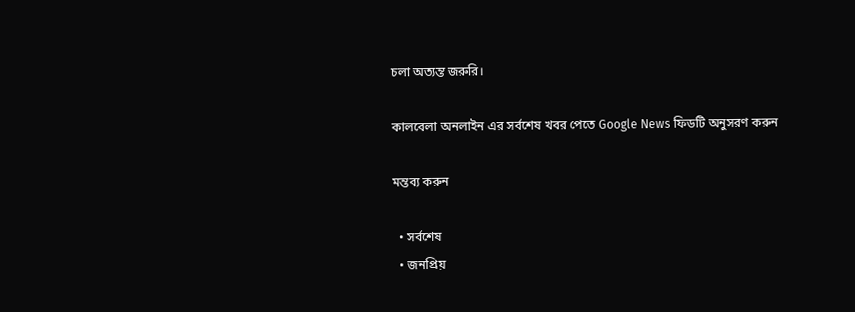চলা অত্যন্ত জরুরি।

কালবেলা অনলাইন এর সর্বশেষ খবর পেতে Google News ফিডটি অনুসরণ করুন

মন্তব্য করুন

  • সর্বশেষ
  • জনপ্রিয়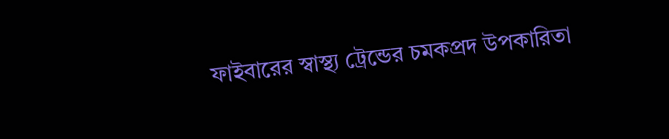ফাইবারের স্বাস্থ্য ট্রেন্ডের চমকপ্রদ উপকারিতা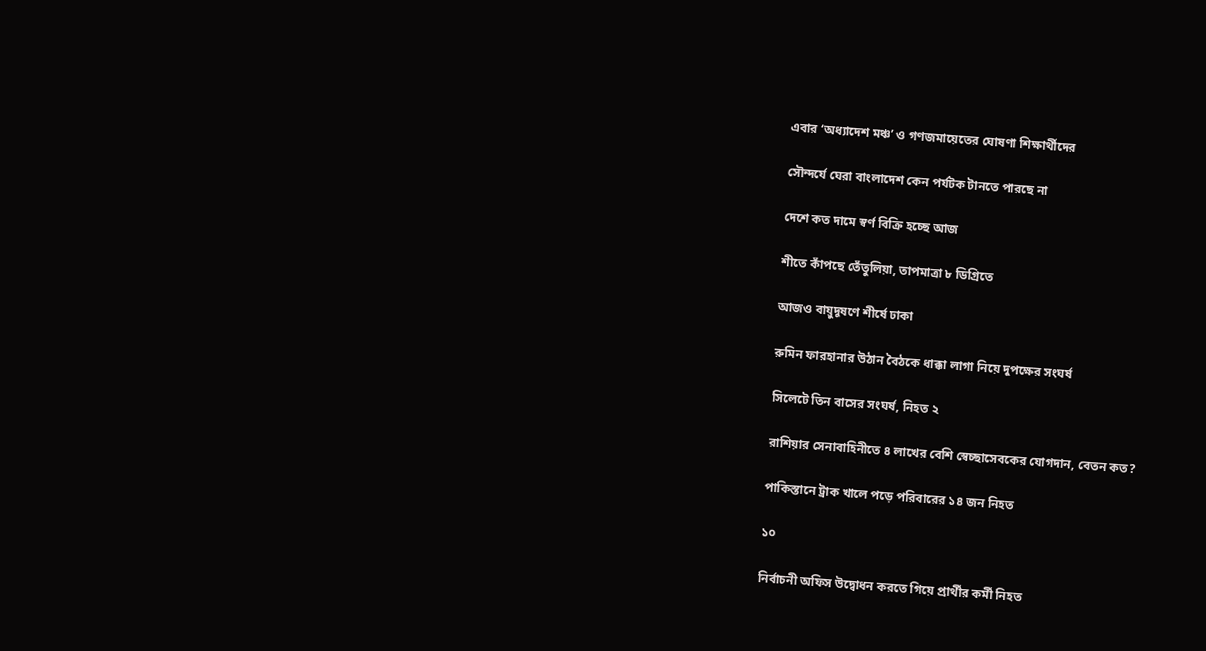এবার ‘অধ্যাদেশ মঞ্চ’ ও গণজমায়েতের ঘোষণা শিক্ষার্থীদের

সৌন্দর্যে ঘেরা বাংলাদেশ কেন পর্যটক টানতে পারছে না

দেশে কত দামে স্বর্ণ বিক্রি হচ্ছে আজ

শীতে কাঁপছে তেঁতুলিয়া, তাপমাত্রা ৮ ডিগ্রিতে

আজও বায়ুদূষণে শীর্ষে ঢাকা

রুমিন ফারহানার উঠান বৈঠকে ধাক্কা লাগা নিয়ে দুপক্ষের সংঘর্ষ

সিলেটে তিন বাসের সংঘর্ষ, নিহত ২

রাশিয়ার সেনাবাহিনীতে ৪ লাখের বেশি স্বেচ্ছাসেবকের যোগদান, বেতন কত?

পাকিস্তানে ট্রাক খালে পড়ে পরিবারের ১৪ জন নিহত

১০

নির্বাচনী অফিস উদ্বোধন করতে গিয়ে প্রার্থীর কর্মী নিহত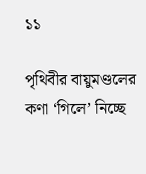১১

পৃথিবীর বায়ুমণ্ডলের কণা ‘গিলে’ নিচ্ছে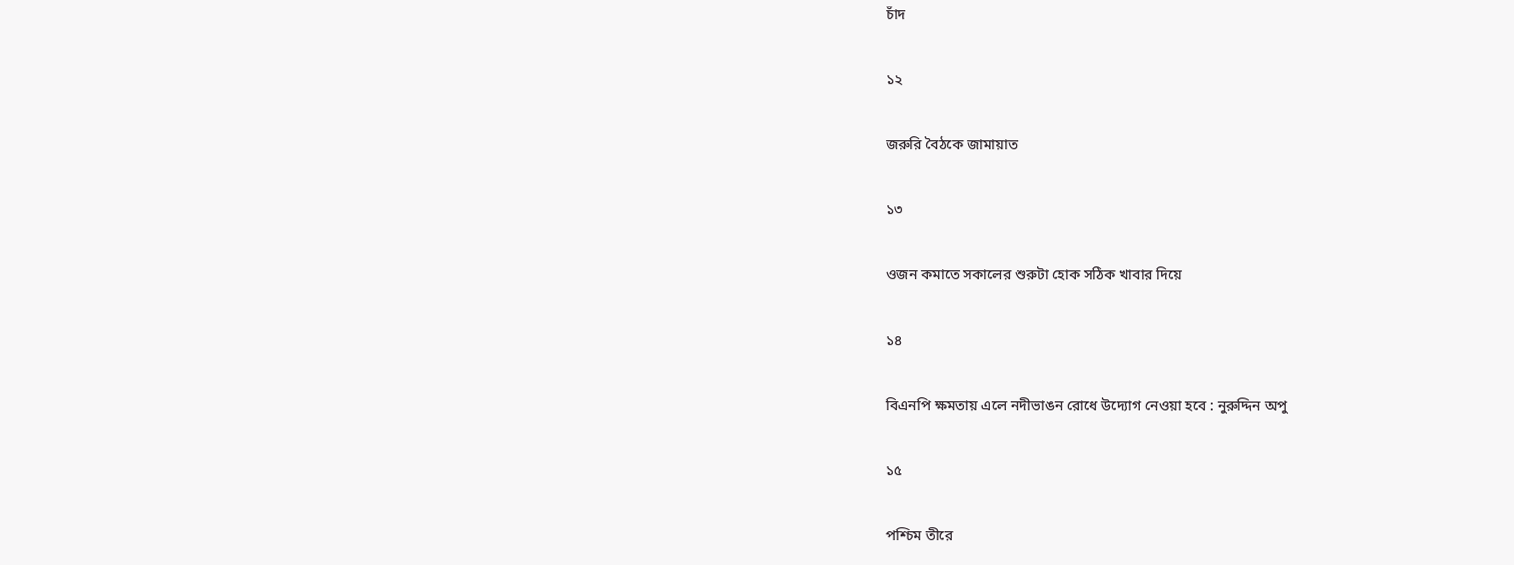চাঁদ

১২

জরুরি বৈঠকে জামায়াত

১৩

ওজন কমাতে সকালের শুরুটা হোক সঠিক খাবার দিয়ে

১৪

বিএনপি ক্ষমতায় এলে নদীভাঙন রোধে উদ্যোগ নেওয়া হবে : নুরুদ্দিন অপু

১৫

পশ্চিম তীরে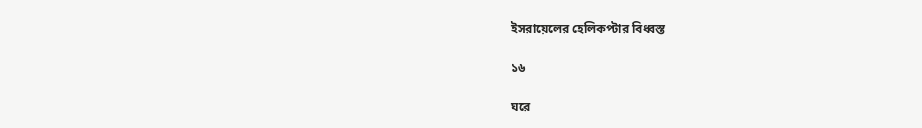ইসরায়েলের হেলিকপ্টার বিধ্বস্ত

১৬

ঘরে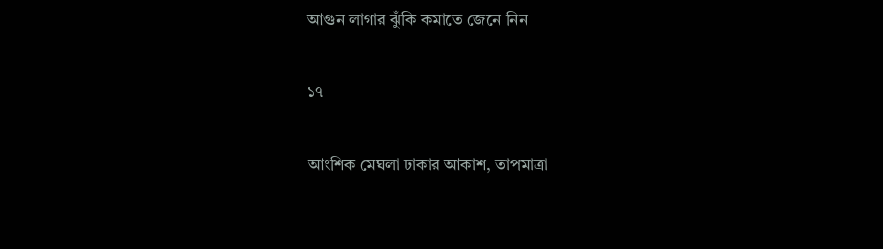আগুন লাগার ঝুঁকি কমাতে জেনে নিন

১৭

আংশিক মেঘলা ঢাকার আকাশ, তাপমাত্রা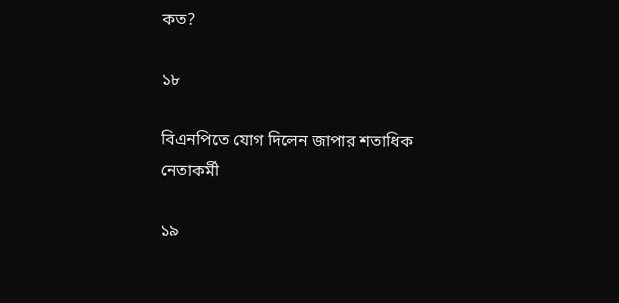কত?

১৮

বিএনপিতে যোগ দিলেন জাপার শতাধিক নেতাকর্মী

১৯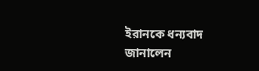ইরানকে ধন্যবাদ জানালেন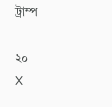ট্রাম্প

২০
X